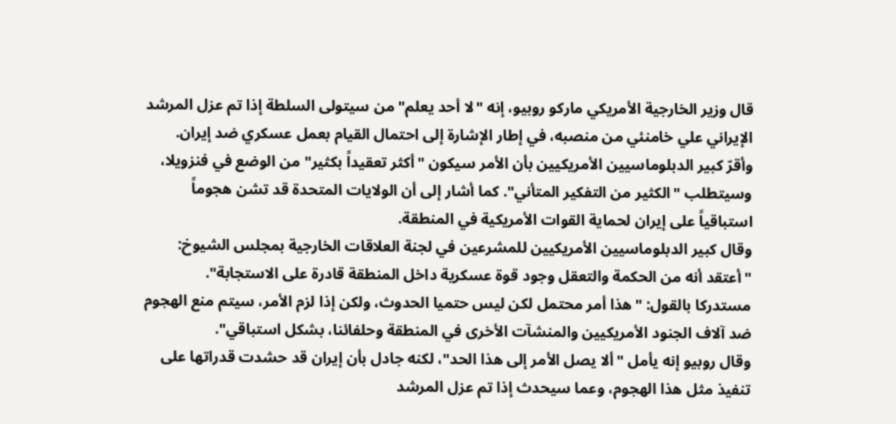قال وزير الخارجية الأمريكي ماركو روبيو، إنه "لا أحد يعلم" من سيتولى السلطة إذا تم عزل المرشد الإيراني علي خامنئي من منصبه، في إطار الإشارة إلى احتمال القيام بعمل عسكري ضد إيران.
وأقرّ كبير الدبلوماسيين الأمريكيين بأن الأمر سيكون "أكثر تعقيداً بكثير" من الوضع في فنزويلا، وسيتطلب "الكثير من التفكير المتأني". كما أشار إلى أن الولايات المتحدة قد تشن هجوماً استباقياً على إيران لحماية القوات الأمريكية في المنطقة.
وقال كبير الدبلوماسيين الأمريكيين للمشرعين في لجنة العلاقات الخارجية بمجلس الشيوخ: "أعتقد أنه من الحكمة والتعقل وجود قوة عسكرية داخل المنطقة قادرة على الاستجابة".
مستدركا بالقول: "هذا أمر محتمل لكن ليس حتميا الحدوث، ولكن إذا لزم الأمر، سيتم منع الهجوم ضد آلاف الجنود الأمريكيين والمنشآت الأخرى في المنطقة وحلفائنا، بشكل استباقي".
وقال روبيو إنه يأمل "ألا يصل الأمر إلى هذا الحد"، لكنه جادل بأن إيران قد حشدت قدراتها على تنفيذ مثل هذا الهجوم، وعما سيحدث إذا تم عزل المرشد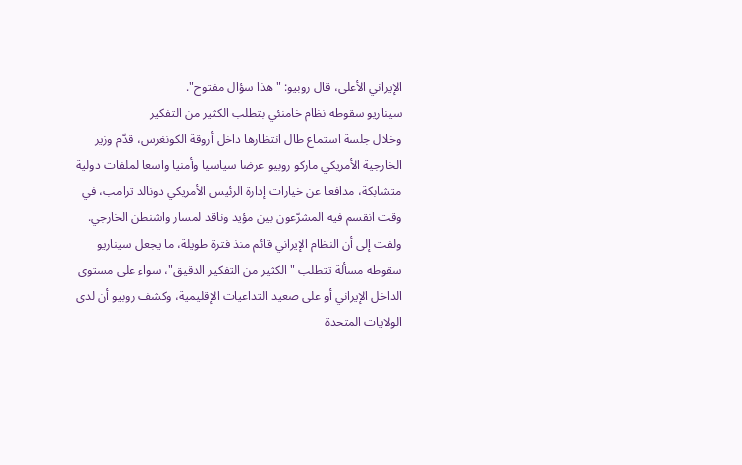الإيراني الأعلى، قال روبيو: "هذا سؤال مفتوح".
سيناريو سقوطه نظام خامنئي بتطلب الكثير من التفكير
وخلال جلسة استماع طال انتظارها داخل أروقة الكونغرس، قدّم وزير الخارجية الأمريكي ماركو روبيو عرضا سياسيا وأمنيا واسعا لملفات دولية متشابكة، مدافعا عن خيارات إدارة الرئيس الأمريكي دونالد ترامب، في وقت انقسم فيه المشرّعون بين مؤيد وناقد لمسار واشنطن الخارجي.
ولفت إلى أن النظام الإيراني قائم منذ فترة طويلة، ما يجعل سيناريو سقوطه مسألة تتطلب "الكثير من التفكير الدقيق"، سواء على مستوى الداخل الإيراني أو على صعيد التداعيات الإقليمية، وكشف روبيو أن لدى الولايات المتحدة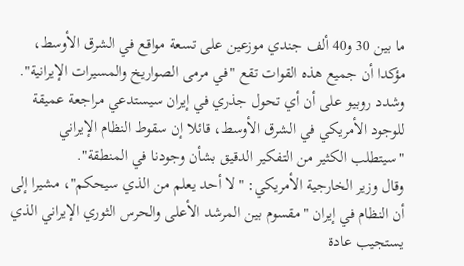ما بين 30 و40 ألف جندي موزعين على تسعة مواقع في الشرق الأوسط، مؤكدا أن جميع هذه القوات تقع "في مرمى الصواريخ والمسيرات الإيرانية".
وشدد روبيو على أن أي تحول جذري في إيران سيستدعي مراجعة عميقة للوجود الأمريكي في الشرق الأوسط، قائلا إن سقوط النظام الإيراني "سيتطلب الكثير من التفكير الدقيق بشأن وجودنا في المنطقة".
وقال وزير الخارجية الأمريكي: "لا أحد يعلم من الذي سيحكم"، مشيرا إلى أن النظام في إيران "مقسوم بين المرشد الأعلى والحرس الثوري الإيراني الذي يستجيب عادة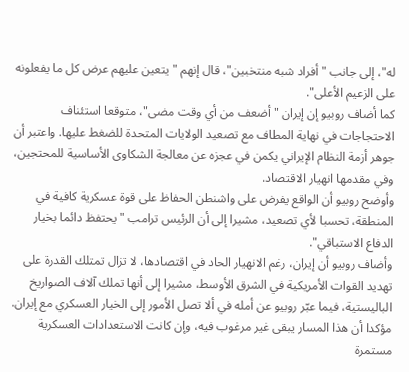له"، إلى جانب "أفراد شبه منتخبين"، قال إنهم "يتعين عليهم عرض كل ما يفعلونه على الزعيم الأعلى".
كما أضاف روبيو إن إيران "أضعف من أي وقت مضى"، متوقعا استئناف الاحتجاجات في نهاية المطاف مع تصعيد الولايات المتحدة للضغط عليها. واعتبر أن جوهر أزمة النظام الإيراني يكمن في عجزه عن معالجة الشكاوى الأساسية للمحتجين، وفي مقدمها انهيار الاقتصاد.
وأوضح روبيو أن الواقع يفرض على واشنطن الحفاظ على قوة عسكرية كافية في المنطقة، تحسبا لأي تصعيد، مشيرا إلى أن الرئيس ترامب "يحتفظ دائما بخيار الدفاع الاستباقي".
وأضاف روبيو أن إيران، رغم الانهيار الحاد في اقتصادها، لا تزال تمتلك القدرة على تهديد القوات الأمريكية في الشرق الأوسط، مشيرا إلى أنها تملك آلاف الصواريخ الباليستية، فيما عبّر روبيو عن أمله في ألا تصل الأمور إلى الخيار العسكري مع إيران.
مؤكدا أن هذا المسار يبقى غير مرغوب فيه، وإن كانت الاستعدادات العسكرية مستمرة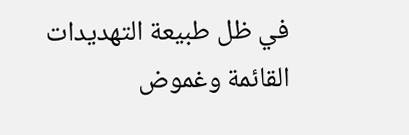في ظل طبيعة التهديدات القائمة وغموض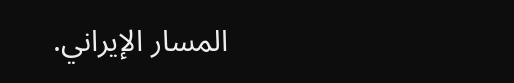المسار الإيراني.